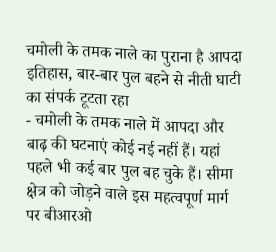चमोली के तमक नाले का पुराना है आपदा इतिहास, बार-बार पुल बहने से नीती घाटी का संपर्क टूटता रहा
- चमोली के तमक नाले में आपदा और बाढ़ की घटनाएं कोई नई नहीं हैं। यहां पहले भी कई बार पुल बह चुके हैं। सीमा क्षेत्र को जोड़ने वाले इस महत्वपूर्ण मार्ग पर बीआरओ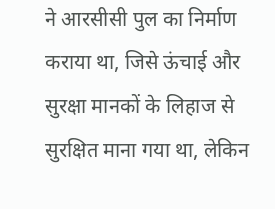ने आरसीसी पुल का निर्माण कराया था, जिसे ऊंचाई और सुरक्षा मानकों के लिहाज से सुरक्षित माना गया था, लेकिन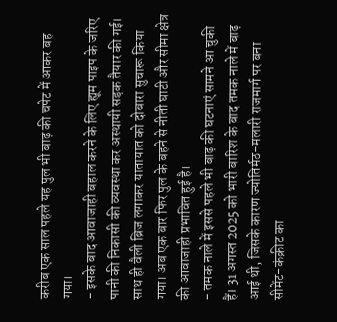करीब एक साल पहले यह पुल भी बाढ़ की चपेट में आकर बह गया।
- इसके बाद आवाजाही बहाल करने के लिए ह्यूम पाइप के जरिए पानी की निकासी की व्यवस्था कर अस्थायी सड़क तैयार की गई। साथ ही वैली ब्रिज लगाकर यातायात को दोबारा सुचारू किया गया। अब एक बार फिर पुल के बहने से नीती घाटी और सीमा क्षेत्र की आवाजाही प्रभावित हुई है।
- तमक नाले में इससे पहले भी बाढ़ की घटनाएं सामने आ चुकी हैं। 31 अगस्त 2025 को भारी बारिश के बाद तमक नाले में बाढ़ आई थी, जिसके कारण ज्योतिर्मठ-मलारी राजमार्ग पर बना सीमेंट-कंक्रीट का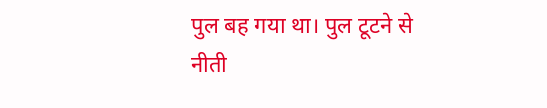पुल बह गया था। पुल टूटने से नीती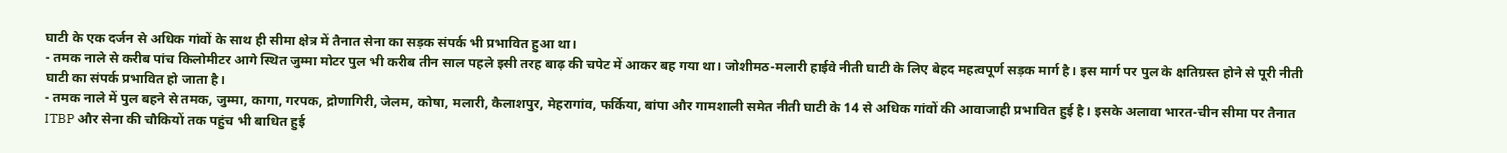घाटी के एक दर्जन से अधिक गांवों के साथ ही सीमा क्षेत्र में तैनात सेना का सड़क संपर्क भी प्रभावित हुआ था।
- तमक नाले से करीब पांच किलोमीटर आगे स्थित जुम्मा मोटर पुल भी करीब तीन साल पहले इसी तरह बाढ़ की चपेट में आकर बह गया था। जोशीमठ-मलारी हाईवे नीती घाटी के लिए बेहद महत्वपूर्ण सड़क मार्ग है। इस मार्ग पर पुल के क्षतिग्रस्त होने से पूरी नीती घाटी का संपर्क प्रभावित हो जाता है।
- तमक नाले में पुल बहने से तमक, जुम्मा, कागा, गरपक, द्रोणागिरी, जेलम, कोषा, मलारी, कैलाशपुर, मेहरागांव, फर्किया, बांपा और गामशाली समेत नीती घाटी के 14 से अधिक गांवों की आवाजाही प्रभावित हुई है। इसके अलावा भारत-चीन सीमा पर तैनात ITBP और सेना की चौकियों तक पहुंच भी बाधित हुई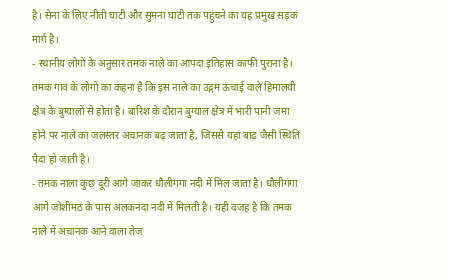है। सेना के लिए नीती घाटी और सुमना घाटी तक पहुंचने का यह प्रमुख सड़क मार्ग है।
- स्थानीय लोगों के अनुसार तमक नाले का आपदा इतिहास काफी पुराना है। तमक गांव के लोगों का कहना है कि इस नाले का उद्गम ऊंचाई वाले हिमालयी क्षेत्र के बुग्यालों से होता है। बारिश के दौरान बुग्याल क्षेत्र में भारी पानी जमा होने पर नाले का जलस्तर अचानक बढ़ जाता है, जिससे यहां बाढ़ जैसी स्थिति पैदा हो जाती है।
- तमक नाला कुछ दूरी आगे जाकर धौलीगंगा नदी में मिल जाता है। धौलीगंगा आगे जोशीमठ के पास अलकनंदा नदी में मिलती है। यही वजह है कि तमक नाले में अचानक आने वाला तेज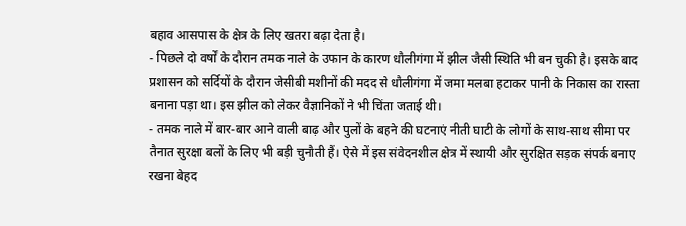बहाव आसपास के क्षेत्र के लिए खतरा बढ़ा देता है।
- पिछले दो वर्षों के दौरान तमक नाले के उफान के कारण धौलीगंगा में झील जैसी स्थिति भी बन चुकी है। इसके बाद प्रशासन को सर्दियों के दौरान जेसीबी मशीनों की मदद से धौलीगंगा में जमा मलबा हटाकर पानी के निकास का रास्ता बनाना पड़ा था। इस झील को लेकर वैज्ञानिकों ने भी चिंता जताई थी।
- तमक नाले में बार-बार आने वाली बाढ़ और पुलों के बहने की घटनाएं नीती घाटी के लोगों के साथ-साथ सीमा पर तैनात सुरक्षा बलों के लिए भी बड़ी चुनौती हैं। ऐसे में इस संवेदनशील क्षेत्र में स्थायी और सुरक्षित सड़क संपर्क बनाए रखना बेहद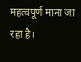महत्वपूर्ण माना जा रहा है।